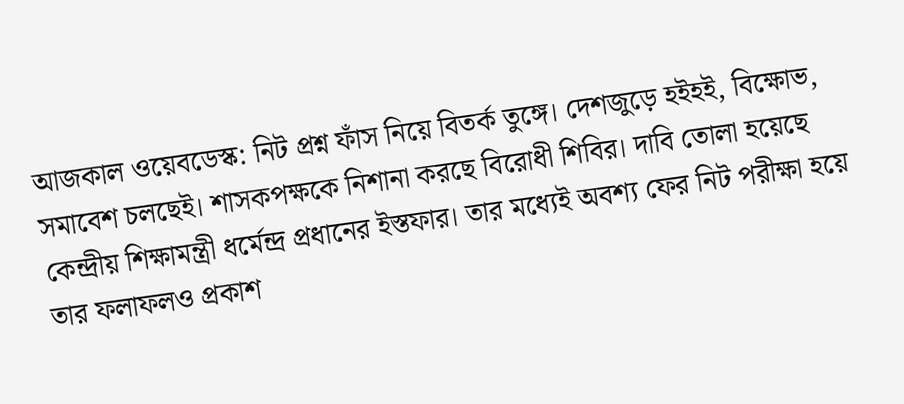আজকাল ওয়েবডেস্ক: নিট প্রশ্ন ফাঁস নিয়ে বিতর্ক তুঙ্গে। দেশজুড়ে হইহই, বিক্ষোভ, সমাবেশ চলছেই। শাসকপক্ষকে নিশানা করছে বিরোধী শিবির। দাবি তোলা হয়েছে কেন্দ্রীয় শিক্ষামন্ত্রী ধর্মেন্দ্র প্রধানের ইস্তফার। তার মধ্যেই অবশ্য ফের নিট পরীক্ষা হয়ে তার ফলাফলও প্রকাশ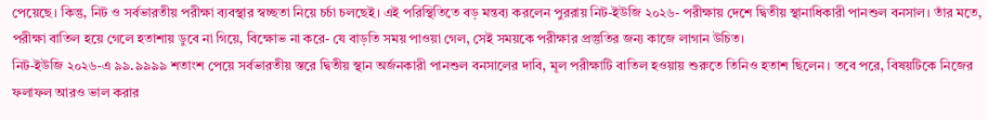পেয়েছে। কিন্তু, নিট ও সর্বভারতীয় পরীক্ষা ব্যবস্থার স্বচ্ছতা নিয়ে চর্চা চলছেই। এই পরিস্থিতিতে বড় মন্তব্য করলেন পুররায় নিট-ইউজি ২০২৬- পরীক্ষায় দেশে দ্বিতীয় স্থানাধিকারী পানশুল বনসাল। তাঁর মতে, পরীক্ষা বাতিল হয়ে গেলে হতাশায় ডুবে না গিয়ে, বিক্ষোভ না করে- যে বাড়তি সময় পাওয়া গেল, সেই সময়কে পরীক্ষার প্রস্তুতির জন্য কাজে লাগান উচিত।
নিট-ইউজি ২০২৬-এ ৯৯.৯৯৯৯ শতাংশ পেয়ে সর্বভারতীয় স্তরে দ্বিতীয় স্থান অর্জনকারী পানশুল বনসালের দাবি, মূল পরীক্ষাটি বাতিল হওয়ায় শুরুতে তিনিও হতাশ ছিলেন। তবে পরে, বিষয়টিকে নিজের ফলাফল আরও ভাল করার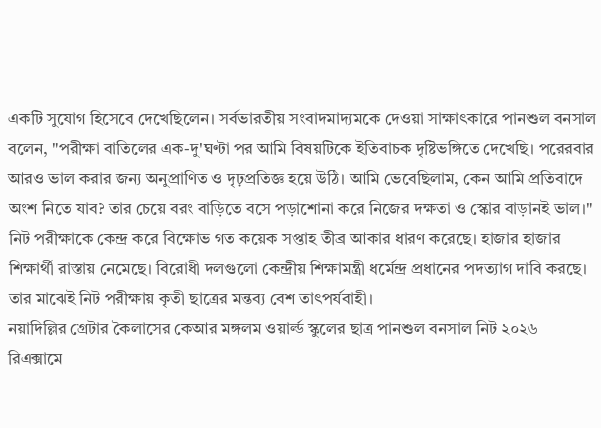একটি সুযোগ হিসেবে দেখেছিলেন। সর্বভারতীয় সংবাদমাদ্যমকে দেওয়া সাক্ষাৎকারে পানশুল বনসাল বলেন, "পরীক্ষা বাতিলের এক-দু'ঘণ্টা পর আমি বিষয়টিকে ইতিবাচক দৃষ্টিভঙ্গিতে দেখেছি। পরেরবার আরও ভাল করার জন্য অনুপ্রাণিত ও দৃঢ়প্রতিজ্ঞ হয়ে উঠি। আমি ভেবেছিলাম, কেন আমি প্রতিবাদে অংশ নিতে যাব? তার চেয়ে বরং বাড়িতে বসে পড়াশোনা করে নিজের দক্ষতা ও স্কোর বাড়ানই ভাল।"
নিট পরীক্ষাকে কেন্দ্র করে বিক্ষোভ গত কয়েক সপ্তাহ তীব্র আকার ধারণ করেছে। হাজার হাজার শিক্ষার্থী রাস্তায় নেমেছে। বিরোধী দলগুলো কেন্দ্রীয় শিক্ষামন্ত্রী ধর্মেন্দ্র প্রধানের পদত্যাগ দাবি করছে। তার মাঝেই নিট পরীক্ষায় কৃতী ছাত্রের মন্তব্য বেশ তাৎপর্যবাহী।
নয়াদিল্লির গ্রেটার কৈলাসের কেআর মঙ্গলম ওয়ার্ল্ড স্কুলের ছাত্র পানশুল বনসাল নিট ২০২৬ রিএক্সামে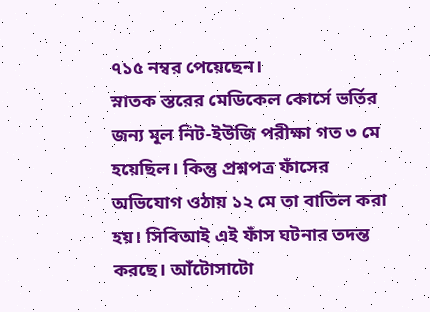৭১৫ নম্বর পেয়েছেন।
স্নাতক স্তরের মেডিকেল কোর্সে ভর্তির জন্য মূল নিট-ইউজি পরীক্ষা গত ৩ মে হয়েছিল। কিন্তু প্রশ্নপত্র ফাঁসের অভিযোগ ওঠায় ১২ মে তা বাতিল করা হয়। সিবিআই এই ফাঁস ঘটনার তদন্ত করছে। আঁটোসাটো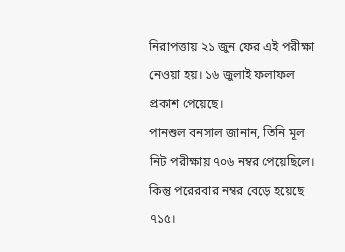নিরাপত্তায় ২১ জুন ফের এই পরীক্ষা নেওয়া হয়। ১৬ জুলাই ফলাফল প্রকাশ পেয়েছে।
পানশুল বনসাল জানান, তিনি মূল নিট পরীক্ষায় ৭০৬ নম্বর পেয়েছিলে। কিন্তু পরেরবার নম্বর বেড়ে হয়েছে ৭১৫।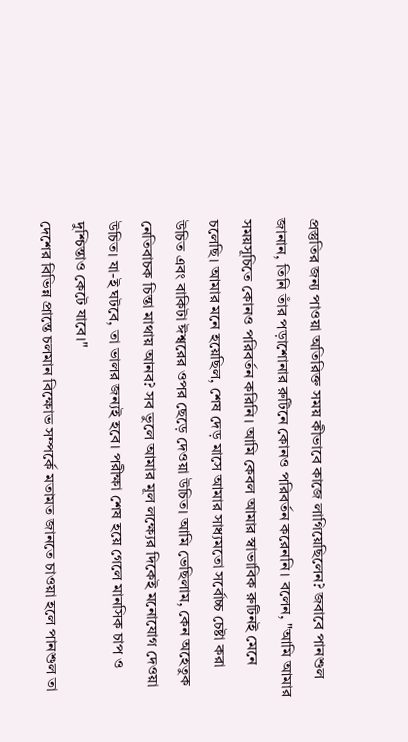প্রস্তুতির জন্য পাওয়া অতিরিক্ত সময় কীভাবে কাজে লাগিয়েছিলেন? জবাবে পানশুল জানান, তিনি তাঁর পড়াশোনার রুটিনে কোনও পরিবর্তন করেননি। বলেন, "আমি আমার সময়সূচিতে কোনও পরিবর্তন করিনি। আমি কেবল আমার স্বাভাবিক রুটিনই মেনে চলেছি। আমার মনে হয়েছিল, শেষ দেড় মাসে আমার সাধ্যমতো সর্বোচ্চ চেষ্টা করা উচিত এবং বাকিটা ঈশ্বরের ওপর ছেড়ে দেওয়া উচিত। আমি ভেছিলাম, কেন অহেতুক নেতিবাচক চিন্তা মাথায় আনব? সব ভুলে আমার মূল লক্ষ্যের দিকেই মনোযোগ দেওয়া উচিত। যা-ই ঘটবে, তা ভালর জন্যই হবে। পরীক্ষা শেষ হয়ে গেলে মানসিক চাপ ও দুশ্চিন্তাও কেটে যাবে।"
দেশের বিভিন্ন প্রান্তে চলমান বিক্ষোভ সম্পর্কে মতামত জানতে চাওয়া হলে পানশুল তা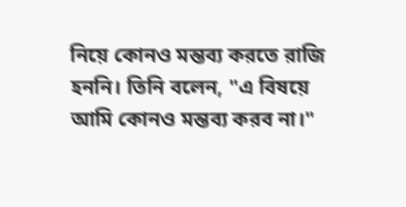নিয়ে কোনও মন্তব্য করতে রাজি হননি। তিনি বলেন, "এ বিষয়ে আমি কোনও মন্তব্য করব না।"